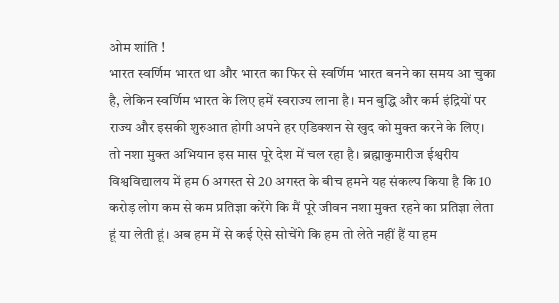ओम शांति !
भारत स्वर्णिम भारत था और भारत का फिर से स्वर्णिम भारत बनने का समय आ चुका है, लेकिन स्वर्णिम भारत के लिए हमें स्वराज्य लाना है। मन बुद्धि और कर्म इंद्रियों पर राज्य और इसकी शुरुआत होगी अपने हर एडिक्शन से खुद को मुक्त करने के लिए।
तो नशा मुक्त अभियान इस मास पूरे देश में चल रहा है। ब्रह्माकुमारीज ईश्वरीय विश्वविद्यालय में हम 6 अगस्त से 20 अगस्त के बीच हमने यह संकल्प किया है कि 10 करोड़ लोग कम से कम प्रतिज्ञा करेंगे कि मैं पूरे जीवन नशा मुक्त रहने का प्रतिज्ञा लेता हूं या लेती हूं। अब हम में से कई ऐसे सोचेंगे कि हम तो लेते नहीं हैं या हम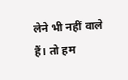लेने भी नहीं वाले हैं। तो हम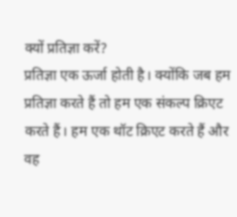क्यों प्रतिज्ञा करें?
प्रतिज्ञा एक ऊर्जा होती है। क्योंकि जब हम प्रतिज्ञा करते हैं तो हम एक संकल्प क्रिएट करते हैं। हम एक थॉट क्रिएट करते हैं और वह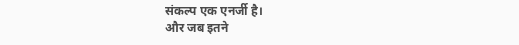संकल्प एक एनर्जी है।
और जब इतने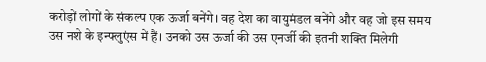करोड़ों लोगों के संकल्प एक ऊर्जा बनेंगे। वह देश का वायुमंडल बनेंगे और वह जो इस समय उस नशे के इन्फ्लुएंस में हैं। उनको उस ऊर्जा की उस एनर्जी की इतनी शक्ति मिलेगी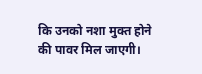कि उनको नशा मुक्त होने की पावर मिल जाएगी।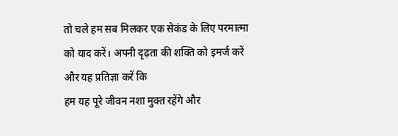तो चले हम सब मिलकर एक सेकंड के लिए परमात्मा को याद करें। अपनी दृढ़ता की शक्ति को इमर्ज करें और यह प्रतिज्ञा करें कि
हम यह पूरे जीवन नशा मुक्त रहेंगे और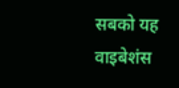सबको यह वाइबेशंस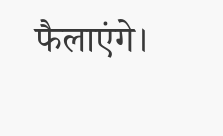फैलाएंगे।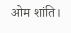ओम शांति।